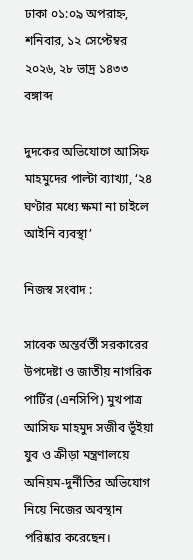ঢাকা ০১:০৯ অপরাহ্ন, শনিবার, ১২ সেপ্টেম্বর ২০২৬, ২৮ ভাদ্র ১৪৩৩ বঙ্গাব্দ

দুদকের অভিযোগে আসিফ মাহমুদের পাল্টা ব্যাখ্যা, ‘২৪ ঘণ্টার মধ্যে ক্ষমা না চাইলে আইনি ব্যবস্থা’

নিজস্ব সংবাদ :

সাবেক অন্তর্বর্তী সরকারের উপদেষ্টা ও জাতীয় নাগরিক পার্টির (এনসিপি) মুখপাত্র আসিফ মাহমুদ সজীব ভূঁইয়া যুব ও ক্রীড়া মন্ত্রণালয়ে অনিয়ম-দুর্নীতির অভিযোগ নিয়ে নিজের অবস্থান পরিষ্কার করেছেন।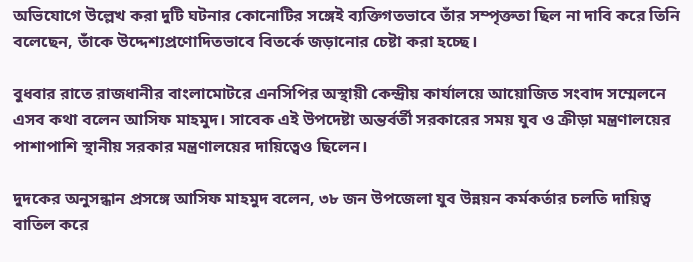অভিযোগে উল্লেখ করা দুটি ঘটনার কোনোটির সঙ্গেই ব্যক্তিগতভাবে তাঁর সম্পৃক্ততা ছিল না দাবি করে তিনি বলেছেন, তাঁকে উদ্দেশ্যপ্রণোদিতভাবে বিতর্কে জড়ানোর চেষ্টা করা হচ্ছে।

বুধবার রাতে রাজধানীর বাংলামোটরে এনসিপির অস্থায়ী কেন্দ্রীয় কার্যালয়ে আয়োজিত সংবাদ সম্মেলনে এসব কথা বলেন আসিফ মাহমুদ। সাবেক এই উপদেষ্টা অন্তর্বর্তী সরকারের সময় যুব ও ক্রীড়া মন্ত্রণালয়ের পাশাপাশি স্থানীয় সরকার মন্ত্রণালয়ের দায়িত্বেও ছিলেন।

দুদকের অনুসন্ধান প্রসঙ্গে আসিফ মাহমুদ বলেন, ৩৮ জন উপজেলা যুব উন্নয়ন কর্মকর্তার চলতি দায়িত্ব বাতিল করে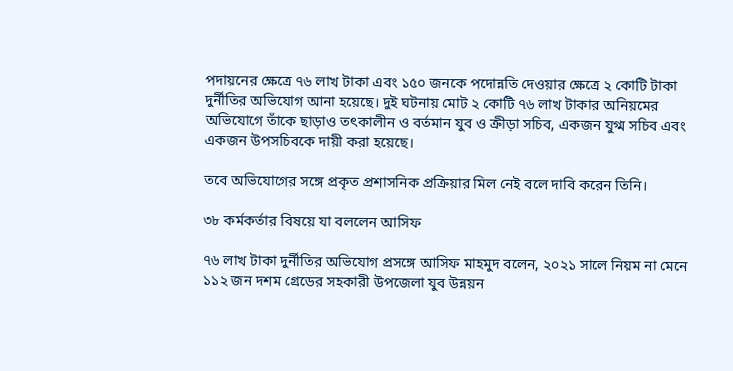পদায়নের ক্ষেত্রে ৭৬ লাখ টাকা এবং ১৫০ জনকে পদোন্নতি দেওয়ার ক্ষেত্রে ২ কোটি টাকা দুর্নীতির অভিযোগ আনা হয়েছে। দুই ঘটনায় মোট ২ কোটি ৭৬ লাখ টাকার অনিয়মের অভিযোগে তাঁকে ছাড়াও তৎকালীন ও বর্তমান যুব ও ক্রীড়া সচিব, একজন যুগ্ম সচিব এবং একজন উপসচিবকে দায়ী করা হয়েছে।

তবে অভিযোগের সঙ্গে প্রকৃত প্রশাসনিক প্রক্রিয়ার মিল নেই বলে দাবি করেন তিনি।

৩৮ কর্মকর্তার বিষয়ে যা বললেন আসিফ

৭৬ লাখ টাকা দুর্নীতির অভিযোগ প্রসঙ্গে আসিফ মাহমুদ বলেন, ২০২১ সালে নিয়ম না মেনে ১১২ জন দশম গ্রেডের সহকারী উপজেলা যুব উন্নয়ন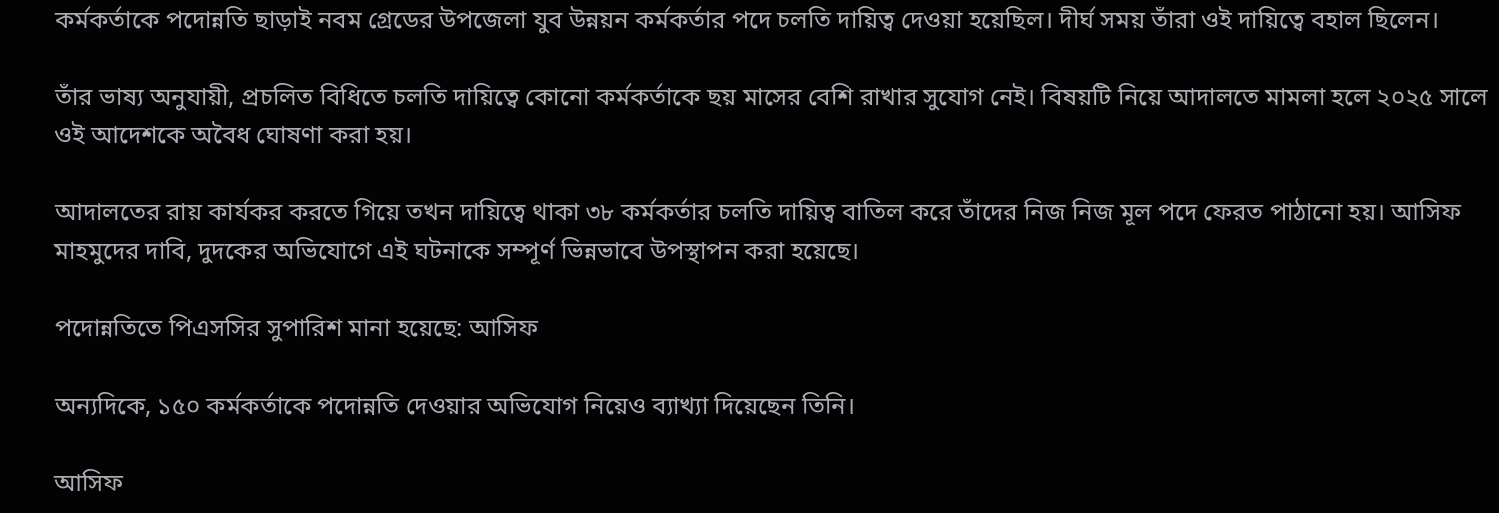কর্মকর্তাকে পদোন্নতি ছাড়াই নবম গ্রেডের উপজেলা যুব উন্নয়ন কর্মকর্তার পদে চলতি দায়িত্ব দেওয়া হয়েছিল। দীর্ঘ সময় তাঁরা ওই দায়িত্বে বহাল ছিলেন।

তাঁর ভাষ্য অনুযায়ী, প্রচলিত বিধিতে চলতি দায়িত্বে কোনো কর্মকর্তাকে ছয় মাসের বেশি রাখার সুযোগ নেই। বিষয়টি নিয়ে আদালতে মামলা হলে ২০২৫ সালে ওই আদেশকে অবৈধ ঘোষণা করা হয়।

আদালতের রায় কার্যকর করতে গিয়ে তখন দায়িত্বে থাকা ৩৮ কর্মকর্তার চলতি দায়িত্ব বাতিল করে তাঁদের নিজ নিজ মূল পদে ফেরত পাঠানো হয়। আসিফ মাহমুদের দাবি, দুদকের অভিযোগে এই ঘটনাকে সম্পূর্ণ ভিন্নভাবে উপস্থাপন করা হয়েছে।

পদোন্নতিতে পিএসসির সুপারিশ মানা হয়েছে: আসিফ

অন্যদিকে, ১৫০ কর্মকর্তাকে পদোন্নতি দেওয়ার অভিযোগ নিয়েও ব্যাখ্যা দিয়েছেন তিনি।

আসিফ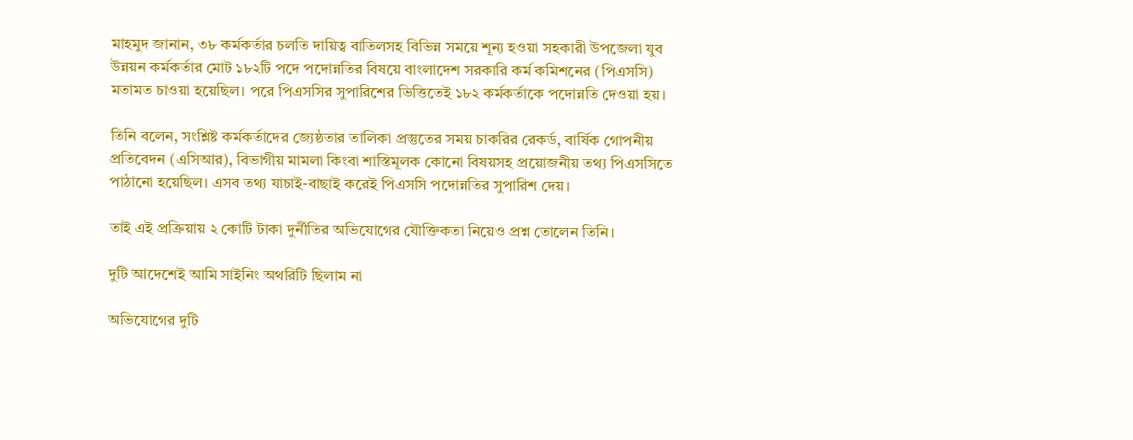মাহমুদ জানান, ৩৮ কর্মকর্তার চলতি দায়িত্ব বাতিলসহ বিভিন্ন সময়ে শূন্য হওয়া সহকারী উপজেলা যুব উন্নয়ন কর্মকর্তার মোট ১৮২টি পদে পদোন্নতির বিষয়ে বাংলাদেশ সরকারি কর্ম কমিশনের (পিএসসি) মতামত চাওয়া হয়েছিল। পরে পিএসসির সুপারিশের ভিত্তিতেই ১৮২ কর্মকর্তাকে পদোন্নতি দেওয়া হয়।

তিনি বলেন, সংশ্লিষ্ট কর্মকর্তাদের জ্যেষ্ঠতার তালিকা প্রস্তুতের সময় চাকরির রেকর্ড, বার্ষিক গোপনীয় প্রতিবেদন (এসিআর), বিভাগীয় মামলা কিংবা শাস্তিমূলক কোনো বিষয়সহ প্রয়োজনীয় তথ্য পিএসসিতে পাঠানো হয়েছিল। এসব তথ্য যাচাই-বাছাই করেই পিএসসি পদোন্নতির সুপারিশ দেয়।

তাই এই প্রক্রিয়ায় ২ কোটি টাকা দুর্নীতির অভিযোগের যৌক্তিকতা নিয়েও প্রশ্ন তোলেন তিনি।

দুটি আদেশেই আমি সাইনিং অথরিটি ছিলাম না

অভিযোগের দুটি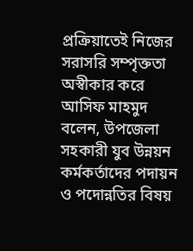প্রক্রিয়াতেই নিজের সরাসরি সম্পৃক্ততা অস্বীকার করে আসিফ মাহমুদ বলেন, উপজেলা সহকারী যুব উন্নয়ন কর্মকর্তাদের পদায়ন ও পদোন্নতির বিষয়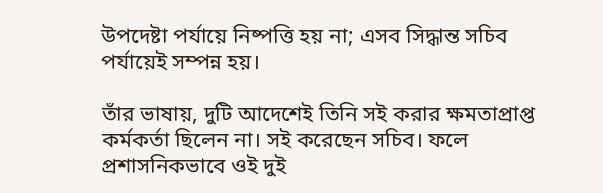উপদেষ্টা পর্যায়ে নিষ্পত্তি হয় না; এসব সিদ্ধান্ত সচিব পর্যায়েই সম্পন্ন হয়।

তাঁর ভাষায়, দুটি আদেশেই তিনি সই করার ক্ষমতাপ্রাপ্ত কর্মকর্তা ছিলেন না। সই করেছেন সচিব। ফলে প্রশাসনিকভাবে ওই দুই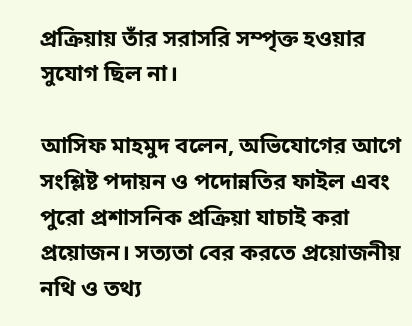প্রক্রিয়ায় তাঁর সরাসরি সম্পৃক্ত হওয়ার সুযোগ ছিল না।

আসিফ মাহমুদ বলেন, অভিযোগের আগে সংশ্লিষ্ট পদায়ন ও পদোন্নতির ফাইল এবং পুরো প্রশাসনিক প্রক্রিয়া যাচাই করা প্রয়োজন। সত্যতা বের করতে প্রয়োজনীয় নথি ও তথ্য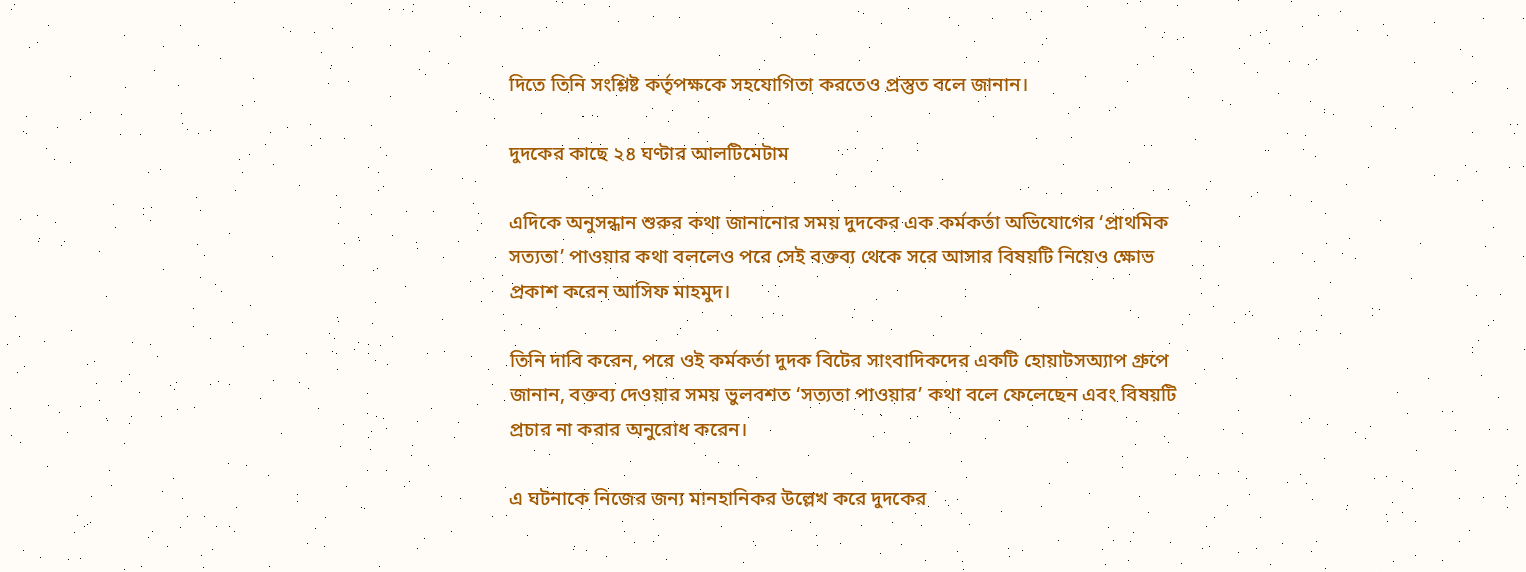দিতে তিনি সংশ্লিষ্ট কর্তৃপক্ষকে সহযোগিতা করতেও প্রস্তুত বলে জানান।

দুদকের কাছে ২৪ ঘণ্টার আলটিমেটাম

এদিকে অনুসন্ধান শুরুর কথা জানানোর সময় দুদকের এক কর্মকর্তা অভিযোগের ‘প্রাথমিক সত্যতা’ পাওয়ার কথা বললেও পরে সেই বক্তব্য থেকে সরে আসার বিষয়টি নিয়েও ক্ষোভ প্রকাশ করেন আসিফ মাহমুদ।

তিনি দাবি করেন, পরে ওই কর্মকর্তা দুদক বিটের সাংবাদিকদের একটি হোয়াটসঅ্যাপ গ্রুপে জানান, বক্তব্য দেওয়ার সময় ভুলবশত ‘সত্যতা পাওয়ার’ কথা বলে ফেলেছেন এবং বিষয়টি প্রচার না করার অনুরোধ করেন।

এ ঘটনাকে নিজের জন্য মানহানিকর উল্লেখ করে দুদকের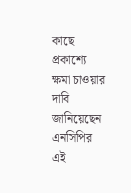কাছে প্রকাশ্যে ক্ষমা চাওয়ার দাবি জানিয়েছেন এনসিপির এই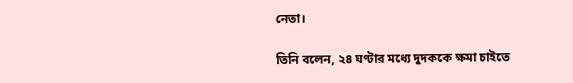নেতা।

তিনি বলেন, ২৪ ঘণ্টার মধ্যে দুদককে ক্ষমা চাইতে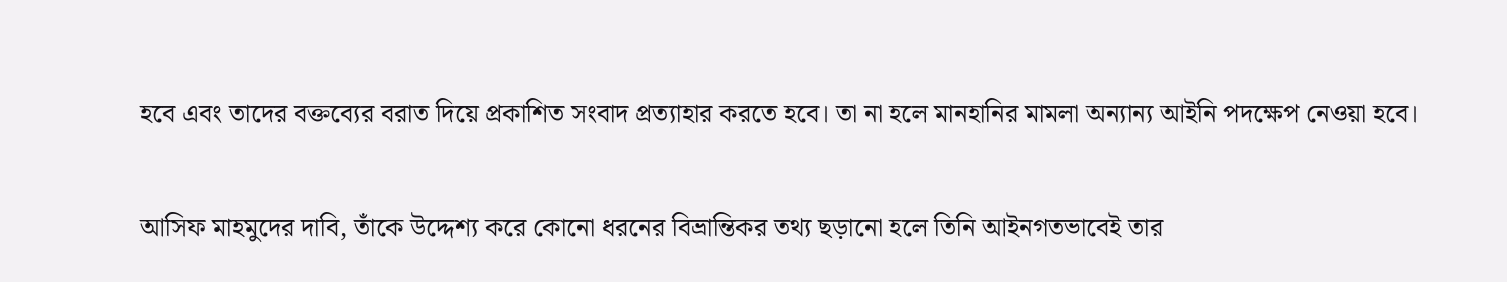হবে এবং তাদের বক্তব্যের বরাত দিয়ে প্রকাশিত সংবাদ প্রত্যাহার করতে হবে। তা না হলে মানহানির মামলা অন্যান্য আইনি পদক্ষেপ নেওয়া হবে।

আসিফ মাহমুদের দাবি, তাঁকে উদ্দেশ্য করে কোনো ধরনের বিভ্রান্তিকর তথ্য ছড়ানো হলে তিনি আইনগতভাবেই তার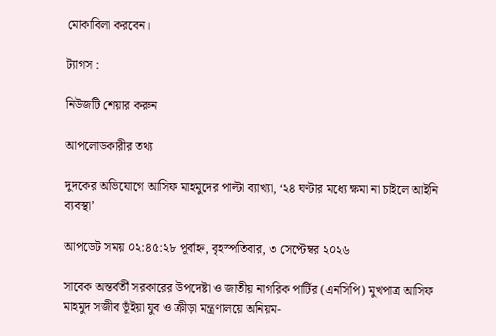মোকাবিলা করবেন।

ট্যাগস :

নিউজটি শেয়ার করুন

আপলোডকারীর তথ্য

দুদকের অভিযোগে আসিফ মাহমুদের পাল্টা ব্যাখ্যা, ‘২৪ ঘণ্টার মধ্যে ক্ষমা না চাইলে আইনি ব্যবস্থা’

আপডেট সময় ০২:৪৫:২৮ পূর্বাহ্ন, বৃহস্পতিবার, ৩ সেপ্টেম্বর ২০২৬

সাবেক অন্তর্বর্তী সরকারের উপদেষ্টা ও জাতীয় নাগরিক পার্টির (এনসিপি) মুখপাত্র আসিফ মাহমুদ সজীব ভূঁইয়া যুব ও ক্রীড়া মন্ত্রণালয়ে অনিয়ম-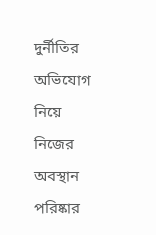দুর্নীতির অভিযোগ নিয়ে নিজের অবস্থান পরিষ্কার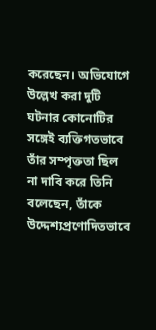করেছেন। অভিযোগে উল্লেখ করা দুটি ঘটনার কোনোটির সঙ্গেই ব্যক্তিগতভাবে তাঁর সম্পৃক্ততা ছিল না দাবি করে তিনি বলেছেন, তাঁকে উদ্দেশ্যপ্রণোদিতভাবে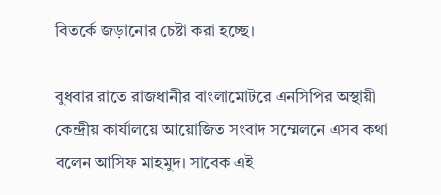বিতর্কে জড়ানোর চেষ্টা করা হচ্ছে।

বুধবার রাতে রাজধানীর বাংলামোটরে এনসিপির অস্থায়ী কেন্দ্রীয় কার্যালয়ে আয়োজিত সংবাদ সম্মেলনে এসব কথা বলেন আসিফ মাহমুদ। সাবেক এই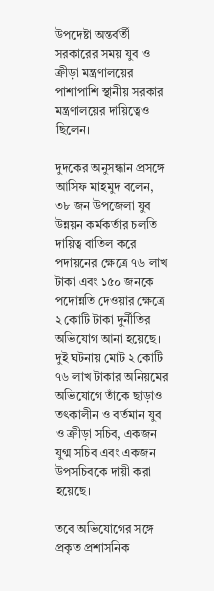উপদেষ্টা অন্তর্বর্তী সরকারের সময় যুব ও ক্রীড়া মন্ত্রণালয়ের পাশাপাশি স্থানীয় সরকার মন্ত্রণালয়ের দায়িত্বেও ছিলেন।

দুদকের অনুসন্ধান প্রসঙ্গে আসিফ মাহমুদ বলেন, ৩৮ জন উপজেলা যুব উন্নয়ন কর্মকর্তার চলতি দায়িত্ব বাতিল করে পদায়নের ক্ষেত্রে ৭৬ লাখ টাকা এবং ১৫০ জনকে পদোন্নতি দেওয়ার ক্ষেত্রে ২ কোটি টাকা দুর্নীতির অভিযোগ আনা হয়েছে। দুই ঘটনায় মোট ২ কোটি ৭৬ লাখ টাকার অনিয়মের অভিযোগে তাঁকে ছাড়াও তৎকালীন ও বর্তমান যুব ও ক্রীড়া সচিব, একজন যুগ্ম সচিব এবং একজন উপসচিবকে দায়ী করা হয়েছে।

তবে অভিযোগের সঙ্গে প্রকৃত প্রশাসনিক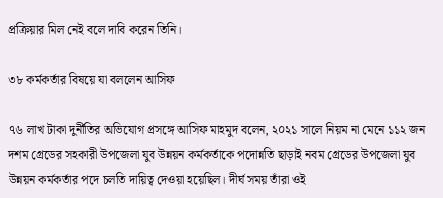প্রক্রিয়ার মিল নেই বলে দাবি করেন তিনি।

৩৮ কর্মকর্তার বিষয়ে যা বললেন আসিফ

৭৬ লাখ টাকা দুর্নীতির অভিযোগ প্রসঙ্গে আসিফ মাহমুদ বলেন, ২০২১ সালে নিয়ম না মেনে ১১২ জন দশম গ্রেডের সহকারী উপজেলা যুব উন্নয়ন কর্মকর্তাকে পদোন্নতি ছাড়াই নবম গ্রেডের উপজেলা যুব উন্নয়ন কর্মকর্তার পদে চলতি দায়িত্ব দেওয়া হয়েছিল। দীর্ঘ সময় তাঁরা ওই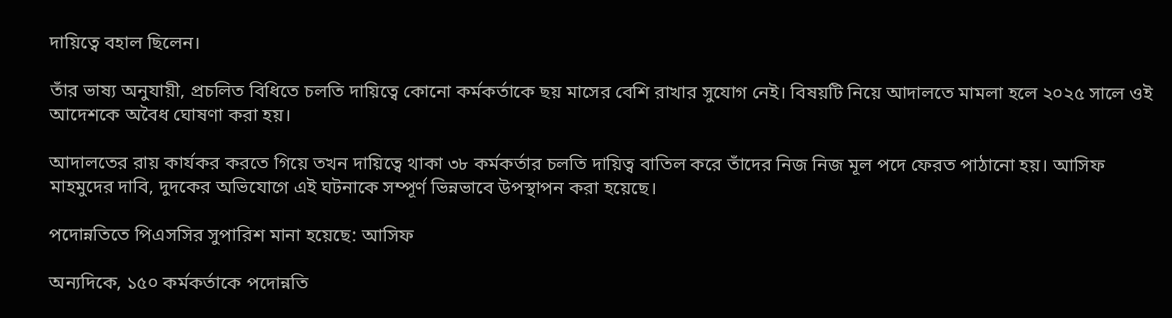দায়িত্বে বহাল ছিলেন।

তাঁর ভাষ্য অনুযায়ী, প্রচলিত বিধিতে চলতি দায়িত্বে কোনো কর্মকর্তাকে ছয় মাসের বেশি রাখার সুযোগ নেই। বিষয়টি নিয়ে আদালতে মামলা হলে ২০২৫ সালে ওই আদেশকে অবৈধ ঘোষণা করা হয়।

আদালতের রায় কার্যকর করতে গিয়ে তখন দায়িত্বে থাকা ৩৮ কর্মকর্তার চলতি দায়িত্ব বাতিল করে তাঁদের নিজ নিজ মূল পদে ফেরত পাঠানো হয়। আসিফ মাহমুদের দাবি, দুদকের অভিযোগে এই ঘটনাকে সম্পূর্ণ ভিন্নভাবে উপস্থাপন করা হয়েছে।

পদোন্নতিতে পিএসসির সুপারিশ মানা হয়েছে: আসিফ

অন্যদিকে, ১৫০ কর্মকর্তাকে পদোন্নতি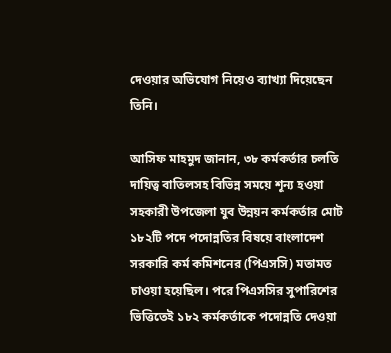দেওয়ার অভিযোগ নিয়েও ব্যাখ্যা দিয়েছেন তিনি।

আসিফ মাহমুদ জানান, ৩৮ কর্মকর্তার চলতি দায়িত্ব বাতিলসহ বিভিন্ন সময়ে শূন্য হওয়া সহকারী উপজেলা যুব উন্নয়ন কর্মকর্তার মোট ১৮২টি পদে পদোন্নতির বিষয়ে বাংলাদেশ সরকারি কর্ম কমিশনের (পিএসসি) মতামত চাওয়া হয়েছিল। পরে পিএসসির সুপারিশের ভিত্তিতেই ১৮২ কর্মকর্তাকে পদোন্নতি দেওয়া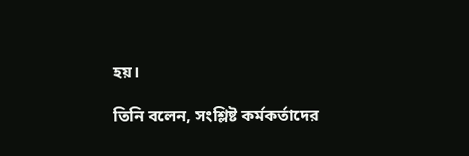হয়।

তিনি বলেন, সংশ্লিষ্ট কর্মকর্তাদের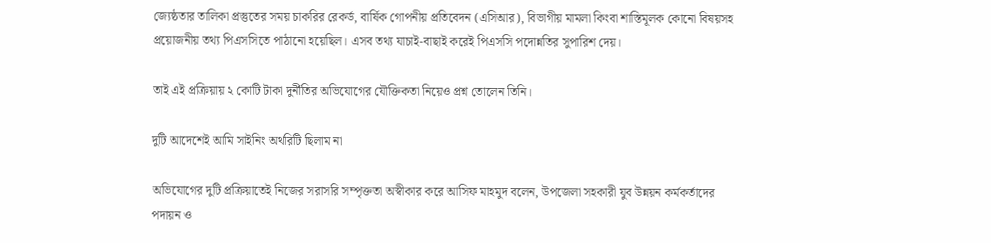জ্যেষ্ঠতার তালিকা প্রস্তুতের সময় চাকরির রেকর্ড, বার্ষিক গোপনীয় প্রতিবেদন (এসিআর), বিভাগীয় মামলা কিংবা শাস্তিমূলক কোনো বিষয়সহ প্রয়োজনীয় তথ্য পিএসসিতে পাঠানো হয়েছিল। এসব তথ্য যাচাই-বাছাই করেই পিএসসি পদোন্নতির সুপারিশ দেয়।

তাই এই প্রক্রিয়ায় ২ কোটি টাকা দুর্নীতির অভিযোগের যৌক্তিকতা নিয়েও প্রশ্ন তোলেন তিনি।

দুটি আদেশেই আমি সাইনিং অথরিটি ছিলাম না

অভিযোগের দুটি প্রক্রিয়াতেই নিজের সরাসরি সম্পৃক্ততা অস্বীকার করে আসিফ মাহমুদ বলেন, উপজেলা সহকারী যুব উন্নয়ন কর্মকর্তাদের পদায়ন ও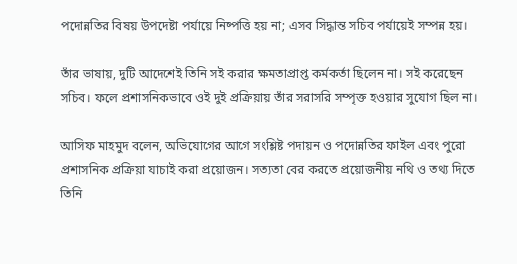পদোন্নতির বিষয় উপদেষ্টা পর্যায়ে নিষ্পত্তি হয় না; এসব সিদ্ধান্ত সচিব পর্যায়েই সম্পন্ন হয়।

তাঁর ভাষায়, দুটি আদেশেই তিনি সই করার ক্ষমতাপ্রাপ্ত কর্মকর্তা ছিলেন না। সই করেছেন সচিব। ফলে প্রশাসনিকভাবে ওই দুই প্রক্রিয়ায় তাঁর সরাসরি সম্পৃক্ত হওয়ার সুযোগ ছিল না।

আসিফ মাহমুদ বলেন, অভিযোগের আগে সংশ্লিষ্ট পদায়ন ও পদোন্নতির ফাইল এবং পুরো প্রশাসনিক প্রক্রিয়া যাচাই করা প্রয়োজন। সত্যতা বের করতে প্রয়োজনীয় নথি ও তথ্য দিতে তিনি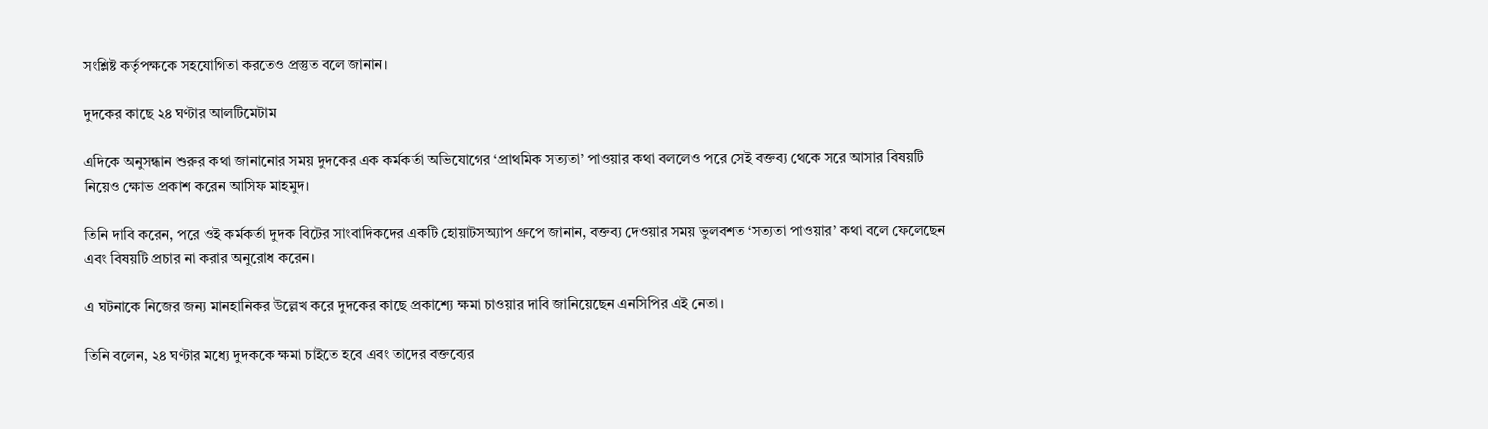সংশ্লিষ্ট কর্তৃপক্ষকে সহযোগিতা করতেও প্রস্তুত বলে জানান।

দুদকের কাছে ২৪ ঘণ্টার আলটিমেটাম

এদিকে অনুসন্ধান শুরুর কথা জানানোর সময় দুদকের এক কর্মকর্তা অভিযোগের ‘প্রাথমিক সত্যতা’ পাওয়ার কথা বললেও পরে সেই বক্তব্য থেকে সরে আসার বিষয়টি নিয়েও ক্ষোভ প্রকাশ করেন আসিফ মাহমুদ।

তিনি দাবি করেন, পরে ওই কর্মকর্তা দুদক বিটের সাংবাদিকদের একটি হোয়াটসঅ্যাপ গ্রুপে জানান, বক্তব্য দেওয়ার সময় ভুলবশত ‘সত্যতা পাওয়ার’ কথা বলে ফেলেছেন এবং বিষয়টি প্রচার না করার অনুরোধ করেন।

এ ঘটনাকে নিজের জন্য মানহানিকর উল্লেখ করে দুদকের কাছে প্রকাশ্যে ক্ষমা চাওয়ার দাবি জানিয়েছেন এনসিপির এই নেতা।

তিনি বলেন, ২৪ ঘণ্টার মধ্যে দুদককে ক্ষমা চাইতে হবে এবং তাদের বক্তব্যের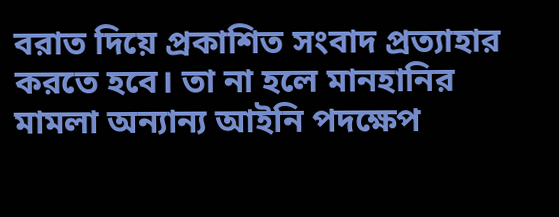বরাত দিয়ে প্রকাশিত সংবাদ প্রত্যাহার করতে হবে। তা না হলে মানহানির মামলা অন্যান্য আইনি পদক্ষেপ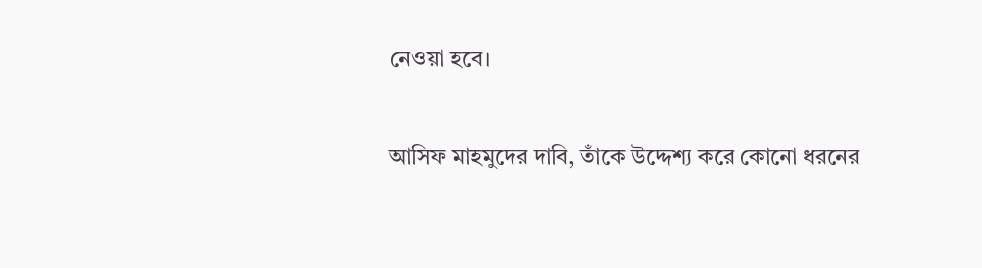নেওয়া হবে।

আসিফ মাহমুদের দাবি, তাঁকে উদ্দেশ্য করে কোনো ধরনের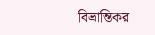বিভ্রান্তিকর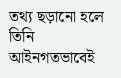তথ্য ছড়ানো হলে তিনি আইনগতভাবেই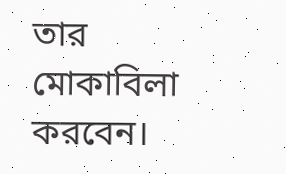তার মোকাবিলা করবেন।